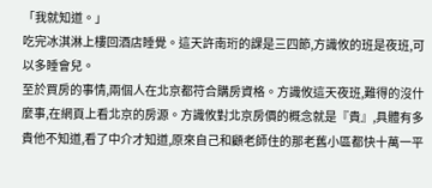「我就知道。」
吃完冰淇淋上樓回酒店睡覺。這天許南珩的課是三四節,方識攸的班是夜班,可以多睡會兒。
至於買房的事情,兩個人在北京都符合購房資格。方識攸這天夜班,難得的沒什麼事,在網頁上看北京的房源。方識攸對北京房價的概念就是『貴』,具體有多貴他不知道,看了中介才知道,原來自己和顧老師住的那老舊小區都快十萬一平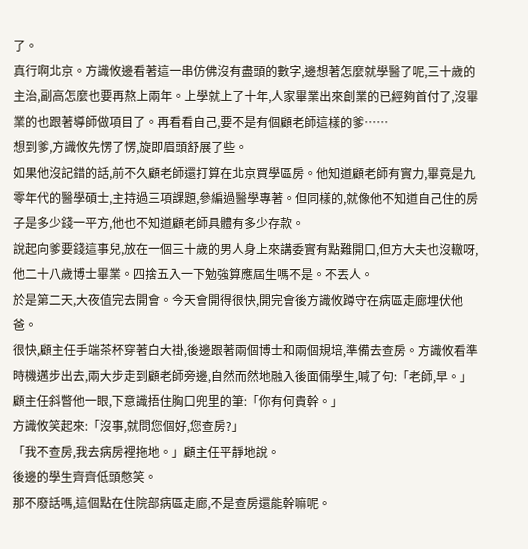了。
真行啊北京。方識攸邊看著這一串仿佛沒有盡頭的數字,邊想著怎麼就學醫了呢,三十歲的主治,副高怎麼也要再熬上兩年。上學就上了十年,人家畢業出來創業的已經夠首付了,沒畢業的也跟著導師做項目了。再看看自己,要不是有個顧老師這樣的爹……
想到爹,方識攸先愣了愣,旋即眉頭舒展了些。
如果他沒記錯的話,前不久顧老師還打算在北京買學區房。他知道顧老師有實力,畢竟是九零年代的醫學碩士,主持過三項課題,參編過醫學專著。但同樣的,就像他不知道自己住的房子是多少錢一平方,他也不知道顧老師具體有多少存款。
說起向爹要錢這事兒,放在一個三十歲的男人身上來講委實有點難開口,但方大夫也沒轍呀,他二十八歲博士畢業。四捨五入一下勉強算應屆生嗎不是。不丟人。
於是第二天,大夜值完去開會。今天會開得很快,開完會後方識攸蹲守在病區走廊埋伏他爸。
很快,顧主任手端茶杯穿著白大褂,後邊跟著兩個博士和兩個規培,準備去查房。方識攸看準時機邁步出去,兩大步走到顧老師旁邊,自然而然地融入後面倆學生,喊了句:「老師,早。」
顧主任斜瞥他一眼,下意識捂住胸口兜里的筆:「你有何貴幹。」
方識攸笑起來:「沒事,就問您個好,您查房?」
「我不查房,我去病房裡拖地。」顧主任平靜地說。
後邊的學生齊齊低頭憋笑。
那不廢話嗎,這個點在住院部病區走廊,不是查房還能幹嘛呢。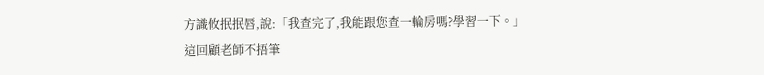方識攸抿抿唇,說:「我查完了,我能跟您查一輪房嗎?學習一下。」
這回顧老師不捂筆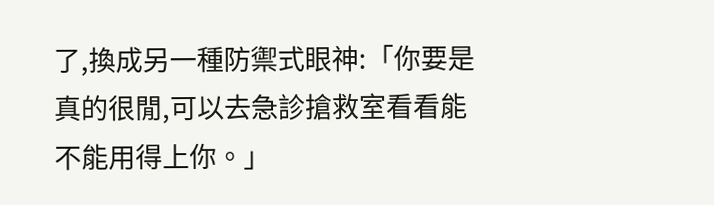了,換成另一種防禦式眼神:「你要是真的很閒,可以去急診搶救室看看能不能用得上你。」